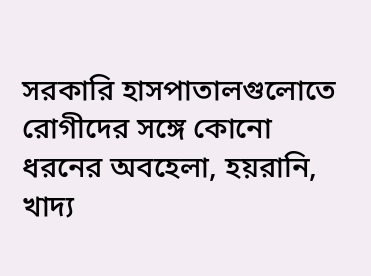সরকারি হাসপাতালগুলোতে রোগীদের সঙ্গে কোনো ধরনের অবহেলা, হয়রানি, খাদ্য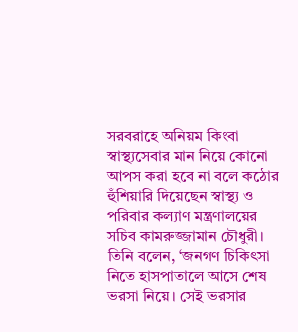সরবরাহে অনিয়ম কিংবা স্বাস্থ্যসেবার মান নিয়ে কোনো আপস করা হবে না বলে কঠোর হুঁশিয়ারি দিয়েছেন স্বাস্থ্য ও পরিবার কল্যাণ মন্ত্রণালয়ের সচিব কামরুজ্জামান চৌধুরী। তিনি বলেন, ‘জনগণ চিকিৎসা নিতে হাসপাতালে আসে শেষ ভরসা নিয়ে। সেই ভরসার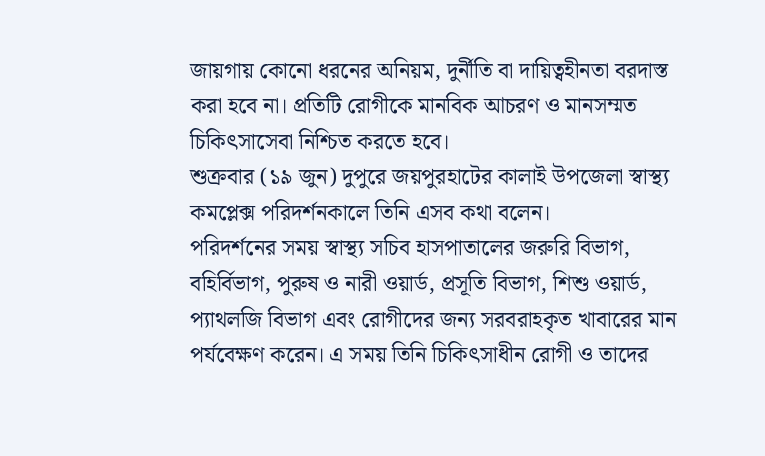জায়গায় কোনো ধরনের অনিয়ম, দুর্নীতি বা দায়িত্বহীনতা বরদাস্ত করা হবে না। প্রতিটি রোগীকে মানবিক আচরণ ও মানসম্মত চিকিৎসাসেবা নিশ্চিত করতে হবে।
শুক্রবার (১৯ জুন) দুপুরে জয়পুরহাটের কালাই উপজেলা স্বাস্থ্য কমপ্লেক্স পরিদর্শনকালে তিনি এসব কথা বলেন।
পরিদর্শনের সময় স্বাস্থ্য সচিব হাসপাতালের জরুরি বিভাগ, বহির্বিভাগ, পুরুষ ও নারী ওয়ার্ড, প্রসূতি বিভাগ, শিশু ওয়ার্ড, প্যাথলজি বিভাগ এবং রোগীদের জন্য সরবরাহকৃত খাবারের মান পর্যবেক্ষণ করেন। এ সময় তিনি চিকিৎসাধীন রোগী ও তাদের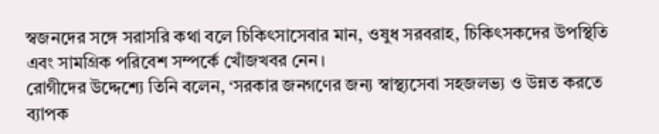স্বজনদের সঙ্গে সরাসরি কথা বলে চিকিৎসাসেবার মান, ওষুধ সরবরাহ, চিকিৎসকদের উপস্থিতি এবং সামগ্রিক পরিবেশ সম্পর্কে খোঁজখবর নেন।
রোগীদের উদ্দেশ্যে তিনি বলেন, ‘সরকার জনগণের জন্য স্বাস্থ্যসেবা সহজলভ্য ও উন্নত করতে ব্যাপক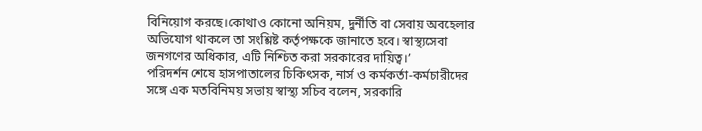বিনিয়োগ করছে।কোথাও কোনো অনিয়ম, দুর্নীতি বা সেবায় অবহেলার অভিযোগ থাকলে তা সংশ্লিষ্ট কর্তৃপক্ষকে জানাতে হবে। স্বাস্থ্যসেবা জনগণের অধিকার, এটি নিশ্চিত করা সরকারের দায়িত্ব।’
পরিদর্শন শেষে হাসপাতালের চিকিৎসক, নার্স ও কর্মকর্তা-কর্মচারীদের সঙ্গে এক মতবিনিময় সভায় স্বাস্থ্য সচিব বলেন, সরকারি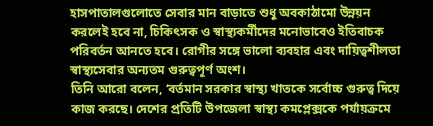হাসপাতালগুলোতে সেবার মান বাড়াতে শুধু অবকাঠামো উন্নয়ন করলেই হবে না, চিকিৎসক ও স্বাস্থ্যকর্মীদের মনোভাবেও ইতিবাচক পরিবর্তন আনতে হবে। রোগীর সঙ্গে ভালো ব্যবহার এবং দায়িত্বশীলতা স্বাস্থ্যসেবার অন্যতম গুরুত্বপূর্ণ অংশ।
তিনি আরো বলেন, ‘বর্তমান সরকার স্বাস্থ্য খাতকে সর্বোচ্চ গুরুত্ব দিয়ে কাজ করছে। দেশের প্রতিটি উপজেলা স্বাস্থ্য কমপ্লেক্সকে পর্যায়ক্রমে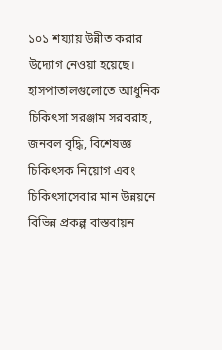১০১ শয্যায় উন্নীত করার উদ্যোগ নেওয়া হয়েছে। হাসপাতালগুলোতে আধুনিক চিকিৎসা সরঞ্জাম সরবরাহ, জনবল বৃদ্ধি, বিশেষজ্ঞ চিকিৎসক নিয়োগ এবং চিকিৎসাসেবার মান উন্নয়নে বিভিন্ন প্রকল্প বাস্তবায়ন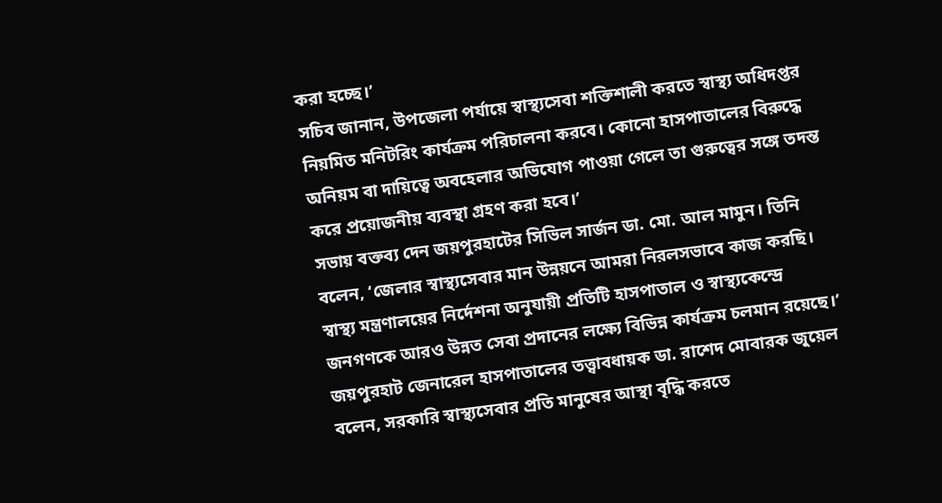করা হচ্ছে।’
সচিব জানান, উপজেলা পর্যায়ে স্বাস্থ্যসেবা শক্তিশালী করতে স্বাস্থ্য অধিদপ্তর নিয়মিত মনিটরিং কার্যক্রম পরিচালনা করবে। কোনো হাসপাতালের বিরুদ্ধে অনিয়ম বা দায়িত্বে অবহেলার অভিযোগ পাওয়া গেলে তা গুরুত্বের সঙ্গে তদন্ত করে প্রয়োজনীয় ব্যবস্থা গ্রহণ করা হবে।’
সভায় বক্তব্য দেন জয়পুরহাটের সিভিল সার্জন ডা. মো. আল মামুন। তিনি বলেন, ‘জেলার স্বাস্থ্যসেবার মান উন্নয়নে আমরা নিরলসভাবে কাজ করছি। স্বাস্থ্য মন্ত্রণালয়ের নির্দেশনা অনুযায়ী প্রতিটি হাসপাতাল ও স্বাস্থ্যকেন্দ্রে জনগণকে আরও উন্নত সেবা প্রদানের লক্ষ্যে বিভিন্ন কার্যক্রম চলমান রয়েছে।’
জয়পুরহাট জেনারেল হাসপাতালের তত্ত্বাবধায়ক ডা. রাশেদ মোবারক জুয়েল বলেন, সরকারি স্বাস্থ্যসেবার প্রতি মানুষের আস্থা বৃদ্ধি করতে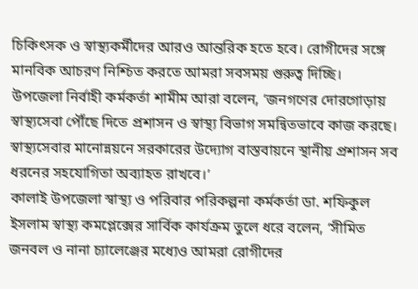চিকিৎসক ও স্বাস্থ্যকর্মীদের আরও আন্তরিক হতে হবে। রোগীদের সঙ্গে মানবিক আচরণ নিশ্চিত করতে আমরা সবসময় গুরুত্ব দিচ্ছি।
উপজেলা নির্বাহী কর্মকর্তা শামীম আরা বলেন, ‘জনগণের দোরগোড়ায় স্বাস্থ্যসেবা পৌঁছে দিতে প্রশাসন ও স্বাস্থ্য বিভাগ সমন্বিতভাবে কাজ করছে। স্বাস্থ্যসেবার মানোন্নয়নে সরকারের উদ্যোগ বাস্তবায়নে স্থানীয় প্রশাসন সব ধরনের সহযোগিতা অব্যাহত রাখবে।’
কালাই উপজেলা স্বাস্থ্য ও পরিবার পরিকল্পনা কর্মকর্তা ডা. শফিকুল ইসলাম স্বাস্থ্য কমপ্লেক্সের সার্বিক কার্যক্রম তুলে ধরে বলেন, ‘সীমিত জনবল ও নানা চ্যালেঞ্জের মধ্যেও আমরা রোগীদের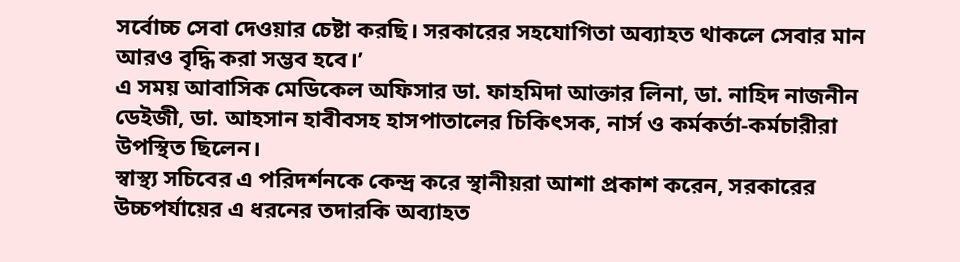সর্বোচ্চ সেবা দেওয়ার চেষ্টা করছি। সরকারের সহযোগিতা অব্যাহত থাকলে সেবার মান আরও বৃদ্ধি করা সম্ভব হবে।’
এ সময় আবাসিক মেডিকেল অফিসার ডা. ফাহমিদা আক্তার লিনা, ডা. নাহিদ নাজনীন ডেইজী, ডা. আহসান হাবীবসহ হাসপাতালের চিকিৎসক, নার্স ও কর্মকর্তা-কর্মচারীরা উপস্থিত ছিলেন।
স্বাস্থ্য সচিবের এ পরিদর্শনকে কেন্দ্র করে স্থানীয়রা আশা প্রকাশ করেন, সরকারের উচ্চপর্যায়ের এ ধরনের তদারকি অব্যাহত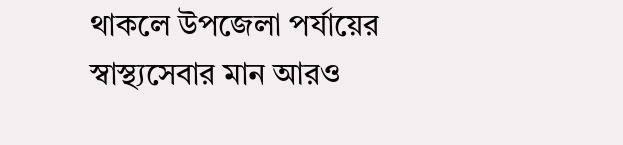থাকলে উপজেলা পর্যায়ের স্বাস্থ্যসেবার মান আরও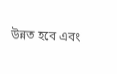উন্নত হবে এবং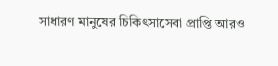সাধারণ মানুষের চিকিৎসাসেবা প্রাপ্তি আরও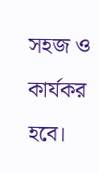সহজ ও কার্যকর হবে।